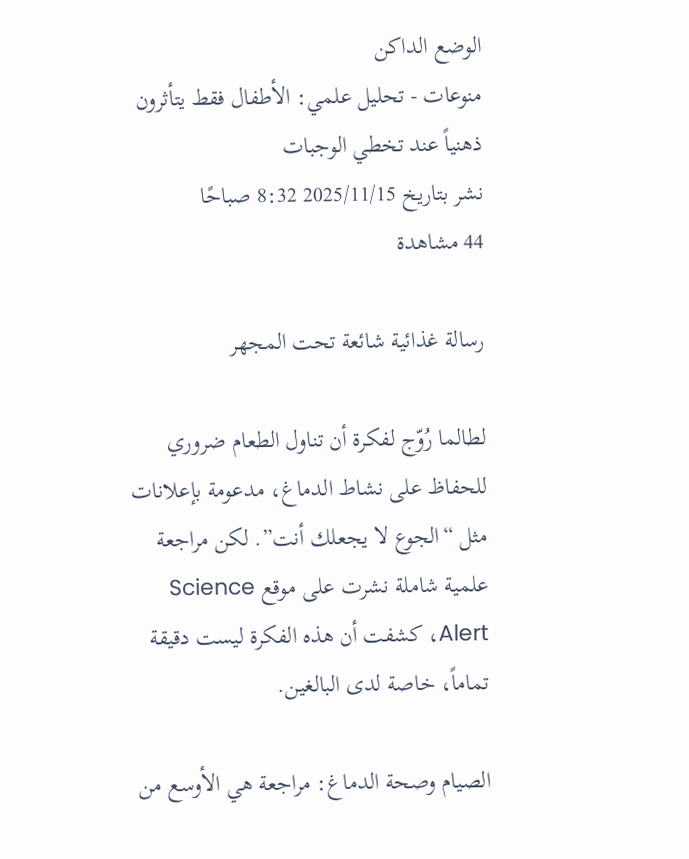الوضع الداكن
منوعات - تحليل علمي: الأطفال فقط يتأثرون ذهنياً عند تخطي الوجبات
نشر بتاريخ 2025/11/15 8:32 صباحًا
44 مشاهدة

رسالة غذائية شائعة تحت المجهر

لطالما رُوّج لفكرة أن تناول الطعام ضروري للحفاظ على نشاط الدماغ، مدعومة بإعلانات مثل “الجوع لا يجعلك أنت”. لكن مراجعة علمية شاملة نشرت على موقع Science Alert، كشفت أن هذه الفكرة ليست دقيقة تماماً، خاصة لدى البالغين.

الصيام وصحة الدماغ: مراجعة هي الأوسع من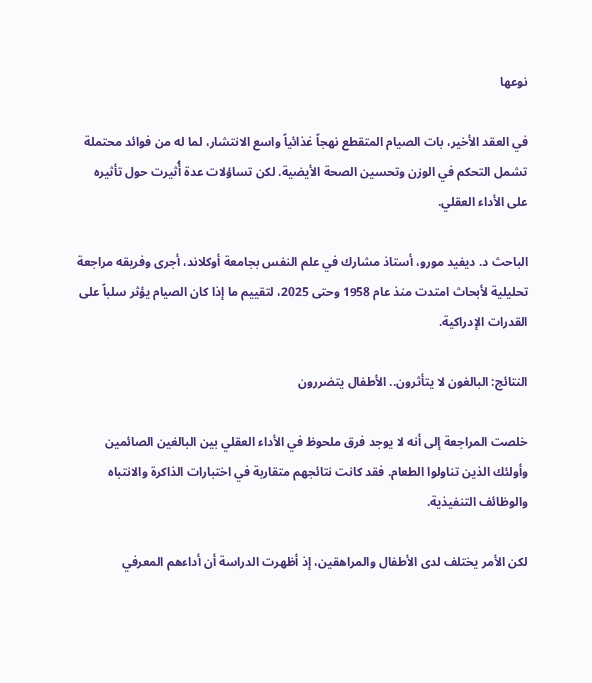نوعها

في العقد الأخير، بات الصيام المتقطع نهجاً غذائياً واسع الانتشار، لما له من فوائد محتملة تشمل التحكم في الوزن وتحسين الصحة الأيضية. لكن تساؤلات عدة أُثيرت حول تأثيره على الأداء العقلي.

الباحث د. ديفيد مورو، أستاذ مشارك في علم النفس بجامعة أوكلاند، أجرى وفريقه مراجعة تحليلية لأبحاث امتدت منذ عام 1958 وحتى 2025، لتقييم ما إذا كان الصيام يؤثر سلباً على القدرات الإدراكية.

النتائج: البالغون لا يتأثرون.. الأطفال يتضررون

خلصت المراجعة إلى أنه لا يوجد فرق ملحوظ في الأداء العقلي بين البالغين الصائمين وأولئك الذين تناولوا الطعام. فقد كانت نتائجهم متقاربة في اختبارات الذاكرة والانتباه والوظائف التنفيذية.

لكن الأمر يختلف لدى الأطفال والمراهقين، إذ أظهرت الدراسة أن أداءهم المعرفي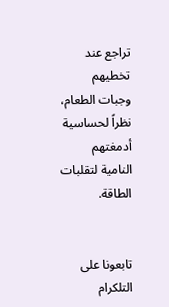تراجع عند تخطيهم وجبات الطعام، نظراً لحساسية أدمغتهم النامية لتقلبات الطاقة.


تابعونا على التلكرام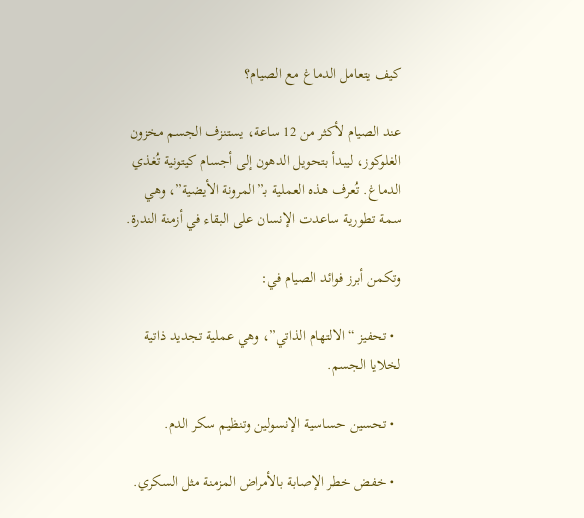كيف يتعامل الدماغ مع الصيام؟

عند الصيام لأكثر من 12 ساعة، يستنزف الجسم مخزون الغلوكوز، ليبدأ بتحويل الدهون إلى أجسام كيتونية تُغذي الدماغ. تُعرف هذه العملية بـ”المرونة الأيضية”، وهي سمة تطورية ساعدت الإنسان على البقاء في أزمنة الندرة.

وتكمن أبرز فوائد الصيام في:

  • تحفيز “الالتهام الذاتي”، وهي عملية تجديد ذاتية لخلايا الجسم.

  • تحسين حساسية الإنسولين وتنظيم سكر الدم.

  • خفض خطر الإصابة بالأمراض المزمنة مثل السكري.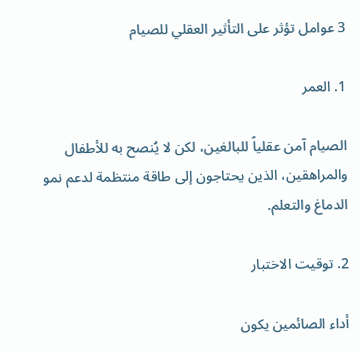3 عوامل تؤثر على التأثير العقلي للصيام

1. العمر

الصيام آمن عقلياً للبالغين، لكن لا يُنصح به للأطفال والمراهقين، الذين يحتاجون إلى طاقة منتظمة لدعم نمو الدماغ والتعلم.

2. توقيت الاختبار

أداء الصائمين يكون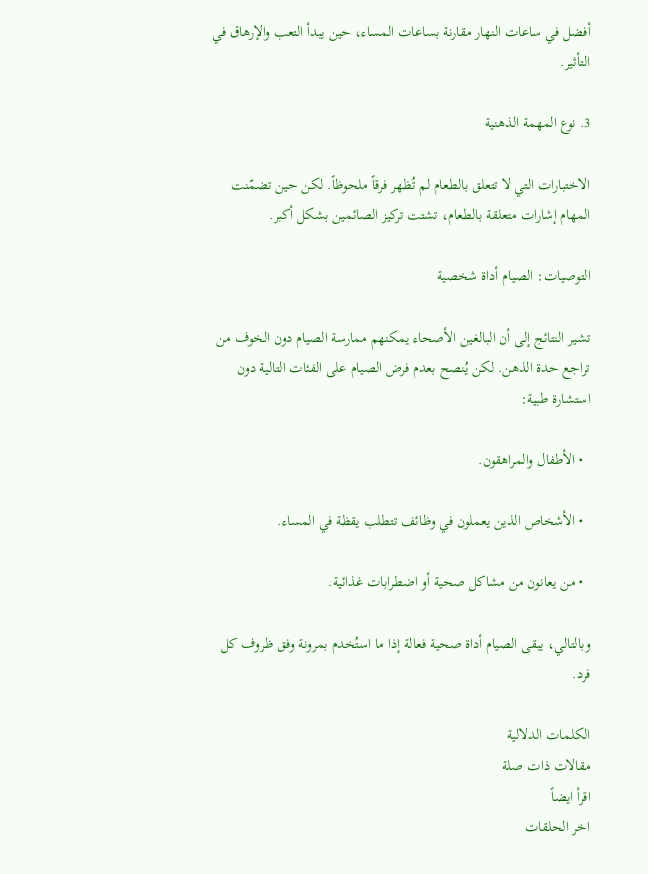أفضل في ساعات النهار مقارنة بساعات المساء، حين يبدأ التعب والإرهاق في التأثير.

3. نوع المهمة الذهنية

الاختبارات التي لا تتعلق بالطعام لم تُظهر فرقاً ملحوظاً. لكن حين تضمّنت المهام إشارات متعلقة بالطعام، تشتت تركيز الصائمين بشكل أكبر.

التوصيات: الصيام أداة شخصية

تشير النتائج إلى أن البالغين الأصحاء يمكنهم ممارسة الصيام دون الخوف من تراجع حدة الذهن. لكن يُنصح بعدم فرض الصيام على الفئات التالية دون استشارة طبية:

  • الأطفال والمراهقون.

  • الأشخاص الذين يعملون في وظائف تتطلب يقظة في المساء.

  • من يعانون من مشاكل صحية أو اضطرابات غذائية.

وبالتالي، يبقى الصيام أداة صحية فعالة إذا ما استُخدم بمرونة وفق ظروف كل فرد.

الكلمات الدلالية
مقالات ذات صلة
اقرأ ايضاً
اخر الحلقات